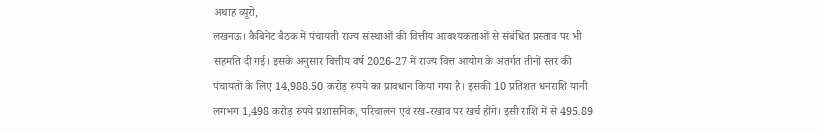अथाह व्यूरो,
लखनऊ। कैबिनेट बैठक में पंचायती राज्य संस्थाओं की वित्तीय आवश्यकताओं से संबंधित प्रस्ताव पर भी सहमति दी गई। इसके अनुसार वित्तीय वर्ष 2026-27 में राज्य वित्त आयोग के अंतर्गत तीनों स्तर की पंचायतों के लिए 14,988.50 करोड़ रुपये का प्रावधान किया गया है। इसकी 10 प्रतिशत धनराशि यानी लगभग 1,498 करोड़ रुपये प्रशासनिक, परिचालन एवं रख-रखाव पर खर्च होंगे। इसी राशि में से 495.89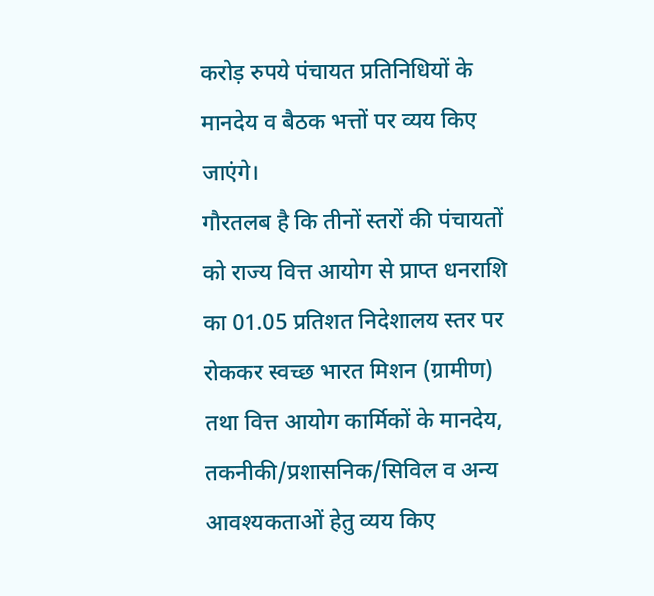करोड़ रुपये पंचायत प्रतिनिधियों के मानदेय व बैठक भत्तों पर व्यय किए जाएंगे।
गौरतलब है कि तीनों स्तरों की पंचायतों को राज्य वित्त आयोग से प्राप्त धनराशि का 01.05 प्रतिशत निदेशालय स्तर पर रोककर स्वच्छ भारत मिशन (ग्रामीण) तथा वित्त आयोग कार्मिकों के मानदेय, तकनीकी/प्रशासनिक/सिविल व अन्य आवश्यकताओं हेतु व्यय किए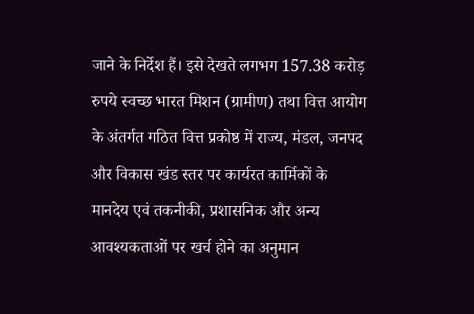जाने के निर्देश हैं। इसे देखते लगभग 157.38 करोड़ रुपये स्वच्छ भारत मिशन (ग्रामीण) तथा वित्त आयोग के अंतर्गत गठित वित्त प्रकोष्ठ में राज्य, मंडल, जनपद और विकास खंड स्तर पर कार्यरत कार्मिकों के मानदेय एवं तकनीकी, प्रशासनिक और अन्य आवश्यकताओं पर खर्च होने का अनुमान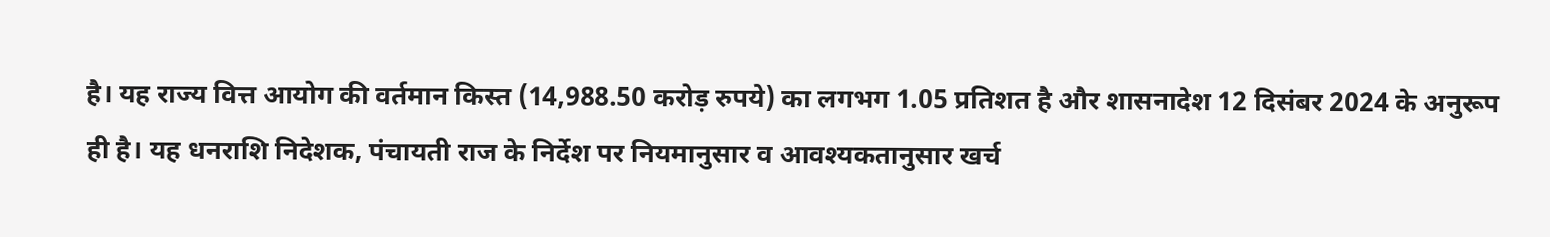है। यह राज्य वित्त आयोग की वर्तमान किस्त (14,988.50 करोड़ रुपये) का लगभग 1.05 प्रतिशत है और शासनादेश 12 दिसंबर 2024 के अनुरूप ही है। यह धनराशि निदेशक, पंचायती राज के निर्देश पर नियमानुसार व आवश्यकतानुसार खर्च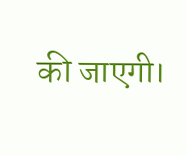की जाएगी।